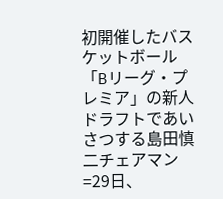初開催したバスケットボール「Bリーグ・プレミア」の新人ドラフトであいさつする島田慎二チェアマン=29日、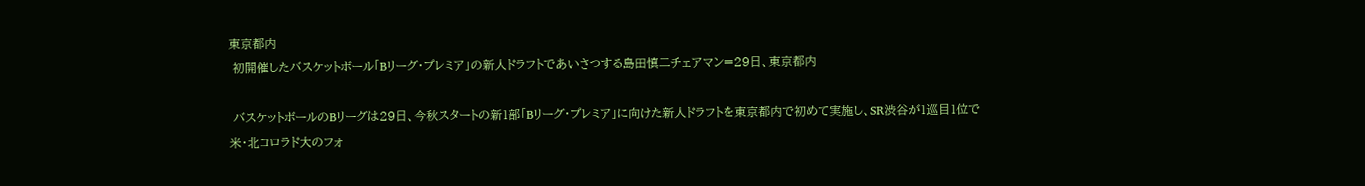東京都内
 初開催したバスケットボール「Bリーグ・プレミア」の新人ドラフトであいさつする島田慎二チェアマン=29日、東京都内

 バスケットボールのBリーグは29日、今秋スタートの新1部「Bリーグ・プレミア」に向けた新人ドラフトを東京都内で初めて実施し、SR渋谷が1巡目1位で米・北コロラド大のフォ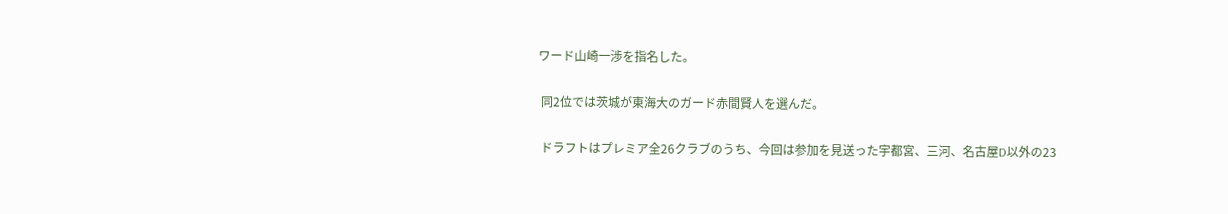ワード山崎一渉を指名した。

 同2位では茨城が東海大のガード赤間賢人を選んだ。

 ドラフトはプレミア全26クラブのうち、今回は参加を見送った宇都宮、三河、名古屋D以外の23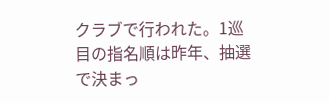クラブで行われた。1巡目の指名順は昨年、抽選で決まっ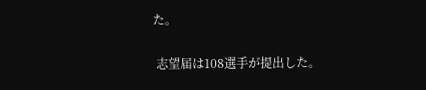た。

 志望届は108選手が提出した。